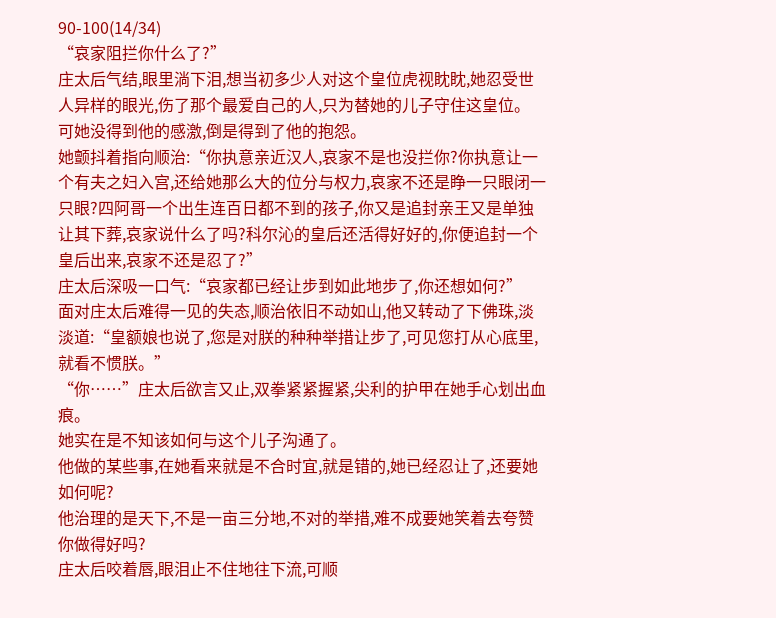90-100(14/34)
“哀家阻拦你什么了?”
庄太后气结,眼里淌下泪,想当初多少人对这个皇位虎视眈眈,她忍受世人异样的眼光,伤了那个最爱自己的人,只为替她的儿子守住这皇位。
可她没得到他的感激,倒是得到了他的抱怨。
她颤抖着指向顺治:“你执意亲近汉人,哀家不是也没拦你?你执意让一个有夫之妇入宫,还给她那么大的位分与权力,哀家不还是睁一只眼闭一只眼?四阿哥一个出生连百日都不到的孩子,你又是追封亲王又是单独让其下葬,哀家说什么了吗?科尔沁的皇后还活得好好的,你便追封一个皇后出来,哀家不还是忍了?”
庄太后深吸一口气:“哀家都已经让步到如此地步了,你还想如何?”
面对庄太后难得一见的失态,顺治依旧不动如山,他又转动了下佛珠,淡淡道:“皇额娘也说了,您是对朕的种种举措让步了,可见您打从心底里,就看不惯朕。”
“你……”庄太后欲言又止,双拳紧紧握紧,尖利的护甲在她手心划出血痕。
她实在是不知该如何与这个儿子沟通了。
他做的某些事,在她看来就是不合时宜,就是错的,她已经忍让了,还要她如何呢?
他治理的是天下,不是一亩三分地,不对的举措,难不成要她笑着去夸赞你做得好吗?
庄太后咬着唇,眼泪止不住地往下流,可顺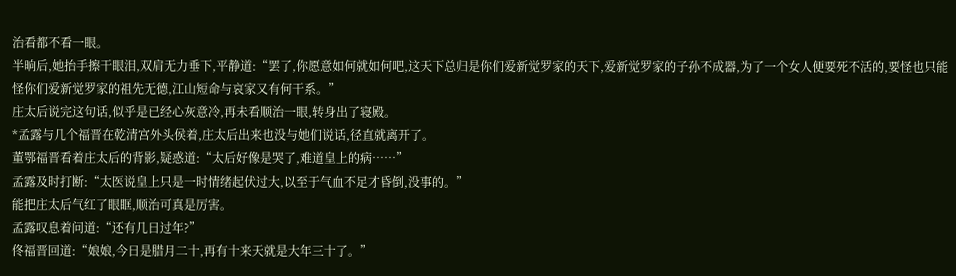治看都不看一眼。
半晌后,她抬手擦干眼泪,双肩无力垂下,平静道:“罢了,你愿意如何就如何吧,这天下总归是你们爱新觉罗家的天下,爱新觉罗家的子孙不成器,为了一个女人便要死不活的,要怪也只能怪你们爱新觉罗家的祖先无德,江山短命与哀家又有何干系。”
庄太后说完这句话,似乎是已经心灰意冷,再未看顺治一眼,转身出了寝殿。
*孟露与几个福晋在乾清宫外头侯着,庄太后出来也没与她们说话,径直就离开了。
董鄂福晋看着庄太后的背影,疑惑道:“太后好像是哭了,难道皇上的病……”
孟露及时打断:“太医说皇上只是一时情绪起伏过大,以至于气血不足才昏倒,没事的。”
能把庄太后气红了眼眶,顺治可真是厉害。
孟露叹息着问道:“还有几日过年?”
佟福晋回道:“娘娘,今日是腊月二十,再有十来天就是大年三十了。”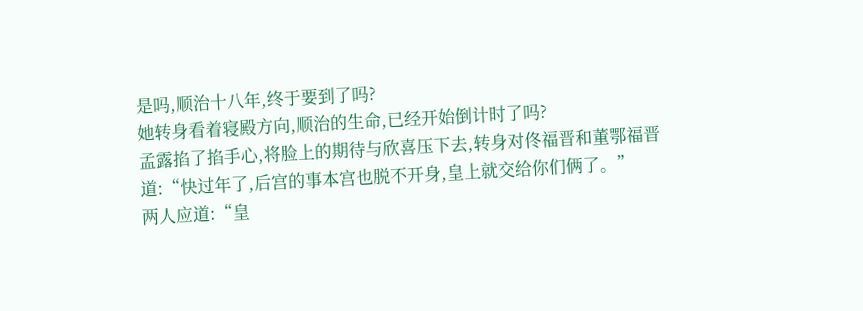是吗,顺治十八年,终于要到了吗?
她转身看着寝殿方向,顺治的生命,已经开始倒计时了吗?
孟露掐了掐手心,将脸上的期待与欣喜压下去,转身对佟福晋和董鄂福晋道:“快过年了,后宫的事本宫也脱不开身,皇上就交给你们俩了。”
两人应道:“皇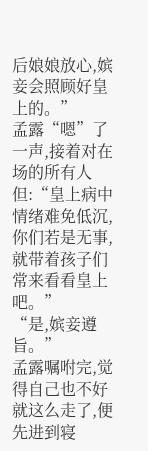后娘娘放心,嫔妾会照顾好皇上的。”
孟露“嗯”了一声,接着对在场的所有人但:“皇上病中情绪难免低沉,你们若是无事,就带着孩子们常来看看皇上吧。”
“是,嫔妾遵旨。”
孟露嘱咐完,觉得自己也不好就这么走了,便先进到寝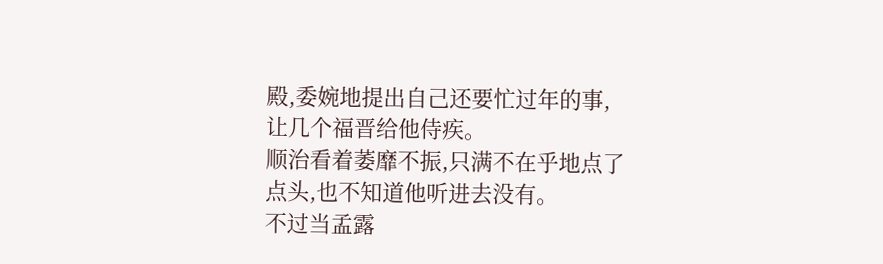殿,委婉地提出自己还要忙过年的事,让几个福晋给他侍疾。
顺治看着萎靡不振,只满不在乎地点了点头,也不知道他听进去没有。
不过当孟露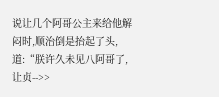说让几个阿哥公主来给他解闷时,顺治倒是抬起了头,道:“朕许久未见八阿哥了,让贞-->>